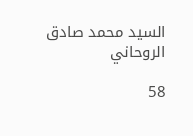السيد محمد صادق الروحاني

58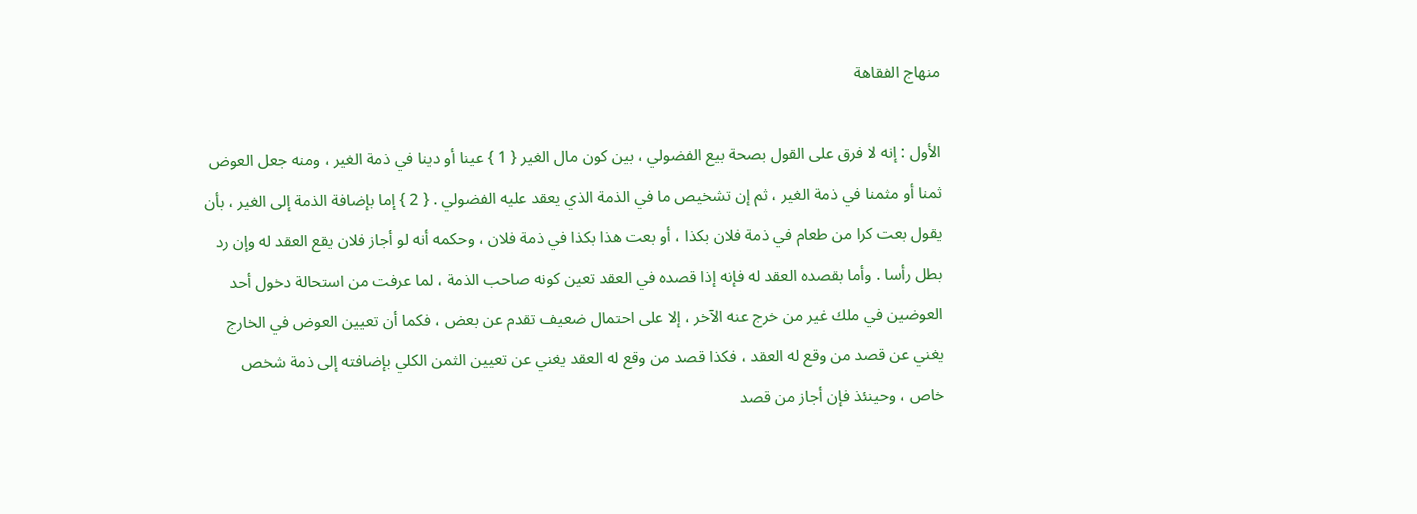منهاج الفقاهة

الأول : إنه لا فرق على القول بصحة بيع الفضولي ، بين كون مال الغير { 1 } عينا أو دينا في ذمة الغير ، ومنه جعل العوض ثمنا أو مثمنا في ذمة الغير ، ثم إن تشخيص ما في الذمة الذي يعقد عليه الفضولي . { 2 } إما بإضافة الذمة إلى الغير ، بأن يقول بعت كرا من طعام في ذمة فلان بكذا ، أو بعت هذا بكذا في ذمة فلان ، وحكمه أنه لو أجاز فلان يقع العقد له وإن رد بطل رأسا . وأما بقصده العقد له فإنه إذا قصده في العقد تعين كونه صاحب الذمة ، لما عرفت من استحالة دخول أحد العوضين في ملك غير من خرج عنه الآخر ، إلا على احتمال ضعيف تقدم عن بعض ، فكما أن تعيين العوض في الخارج يغني عن قصد من وقع له العقد ، فكذا قصد من وقع له العقد يغني عن تعيين الثمن الكلي بإضافته إلى ذمة شخص خاص ، وحينئذ فإن أجاز من قصد